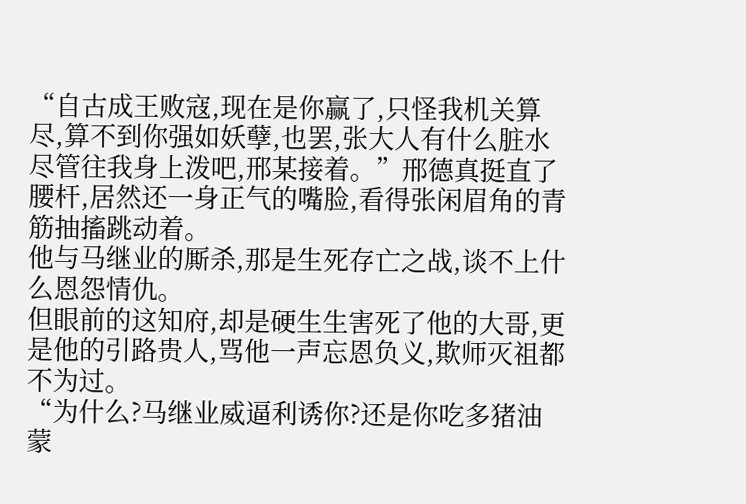“自古成王败寇,现在是你赢了,只怪我机关算尽,算不到你强如妖孽,也罢,张大人有什么脏水尽管往我身上泼吧,邢某接着。”邢德真挺直了腰杆,居然还一身正气的嘴脸,看得张闲眉角的青筋抽搐跳动着。
他与马继业的厮杀,那是生死存亡之战,谈不上什么恩怨情仇。
但眼前的这知府,却是硬生生害死了他的大哥,更是他的引路贵人,骂他一声忘恩负义,欺师灭祖都不为过。
“为什么?马继业威逼利诱你?还是你吃多猪油蒙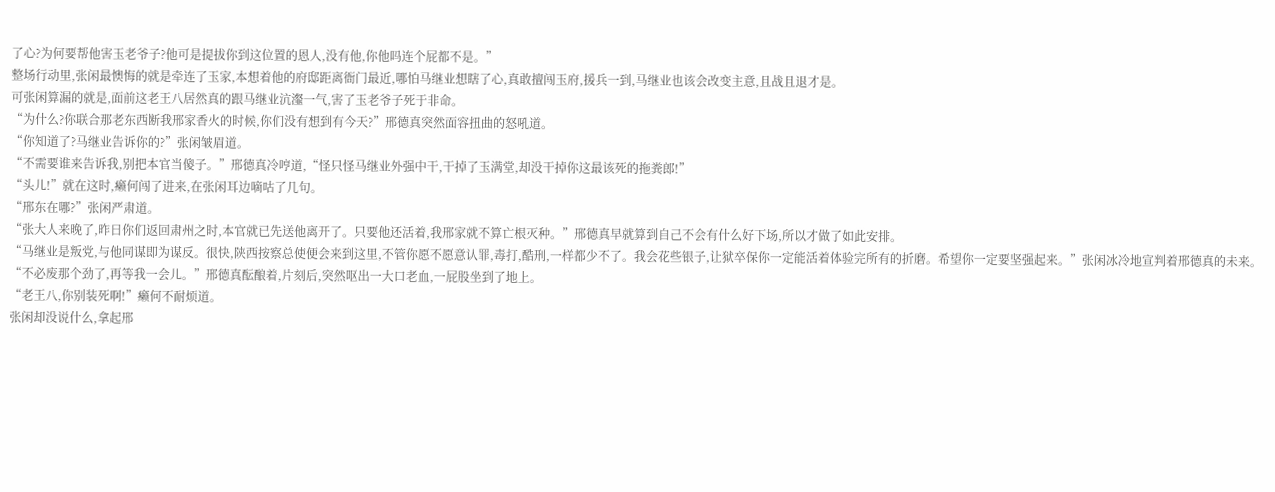了心?为何要帮他害玉老爷子?他可是提拔你到这位置的恩人,没有他,你他吗连个屁都不是。”
整场行动里,张闲最懊悔的就是牵连了玉家,本想着他的府邸距离衙门最近,哪怕马继业想瞎了心,真敢擅闯玉府,援兵一到,马继业也该会改变主意,且战且退才是。
可张闲算漏的就是,面前这老王八居然真的跟马继业沆瀣一气,害了玉老爷子死于非命。
“为什么?你联合那老东西断我邢家香火的时候,你们没有想到有今天?”邢德真突然面容扭曲的怒吼道。
“你知道了?马继业告诉你的?”张闲皱眉道。
“不需要谁来告诉我,别把本官当傻子。”邢德真冷哼道,“怪只怪马继业外强中干,干掉了玉满堂,却没干掉你这最该死的拖粪郎!”
“头儿!”就在这时,癞何闯了进来,在张闲耳边嘀咕了几句。
“邢东在哪?”张闲严肃道。
“张大人来晚了,昨日你们返回肃州之时,本官就已先送他离开了。只要他还活着,我邢家就不算亡根灭种。”邢德真早就算到自己不会有什么好下场,所以才做了如此安排。
“马继业是叛党,与他同谋即为谋反。很快,陕西按察总使便会来到这里,不管你愿不愿意认罪,毒打,酷刑,一样都少不了。我会花些银子,让狱卒保你一定能活着体验完所有的折磨。希望你一定要坚强起来。”张闲冰冷地宣判着邢德真的未来。
“不必废那个劲了,再等我一会儿。”邢德真酝酿着,片刻后,突然呕出一大口老血,一屁股坐到了地上。
“老王八,你别装死啊!”癞何不耐烦道。
张闲却没说什么,拿起邢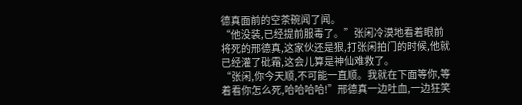德真面前的空茶碗闻了闻。
“他没装,已经提前服毒了。”张闲冷漠地看着眼前将死的邢德真,这家伙还是狠,打张闲拍门的时候,他就已经灌了砒霜,这会儿算是神仙难救了。
“张闲,你今天顺,不可能一直顺。我就在下面等你,等着看你怎么死,哈哈哈哈!”邢德真一边吐血,一边狂笑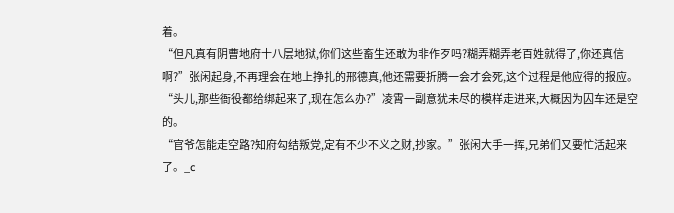着。
“但凡真有阴曹地府十八层地狱,你们这些畜生还敢为非作歹吗?糊弄糊弄老百姓就得了,你还真信啊?”张闲起身,不再理会在地上挣扎的邢德真,他还需要折腾一会才会死,这个过程是他应得的报应。
“头儿,那些衙役都给绑起来了,现在怎么办?”凌霄一副意犹未尽的模样走进来,大概因为囚车还是空的。
“官爷怎能走空路?知府勾结叛党,定有不少不义之财,抄家。”张闲大手一挥,兄弟们又要忙活起来了。_c